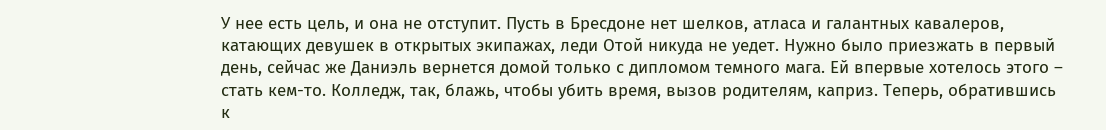У нее есть цель, и она не отступит. Пусть в Бресдоне нет шелков, атласа и галантных кавалеров, катающих девушек в открытых экипажах, леди Отой никуда не уедет. Нужно было приезжать в первый день, сейчас же Даниэль вернется домой только с дипломом темного мага. Ей впервые хотелось этого – стать кем-то. Колледж, так, блажь, чтобы убить время, вызов родителям, каприз. Теперь, обратившись к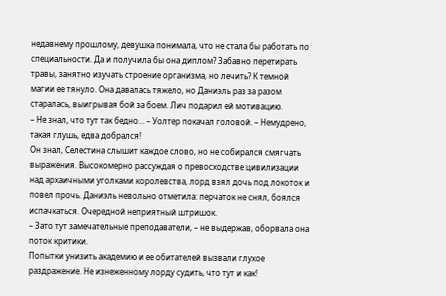недавнему прошлому, девушка понимала, что не стала бы работать по специальности. Да и получила бы она диплом? Забавно перетирать травы, занятно изучать строение организма, но лечить? К темной магии ее тянуло. Она давалась тяжело, но Даниэль раз за разом старалась, выигрывая бой за боем. Лич подарил ей мотивацию.
– Не знал, что тут так бедно… – Уолтер покачал головой. – Немудрено, такая глушь, едва добрался!
Он знал, Селестина слышит каждое слово, но не собирался смягчать выражения. Высокомерно рассуждая о превосходстве цивилизации над архаичными уголками королевства, лорд взял дочь под локоток и повел прочь. Даниэль невольно отметила: перчаток не снял, боялся испачкаться. Очередной неприятный штришок.
– Зато тут замечательные преподаватели, – не выдержав, оборвала она поток критики.
Попытки унизить академию и ее обитателей вызвали глухое раздражение. Не изнеженному лорду судить, что тут и как!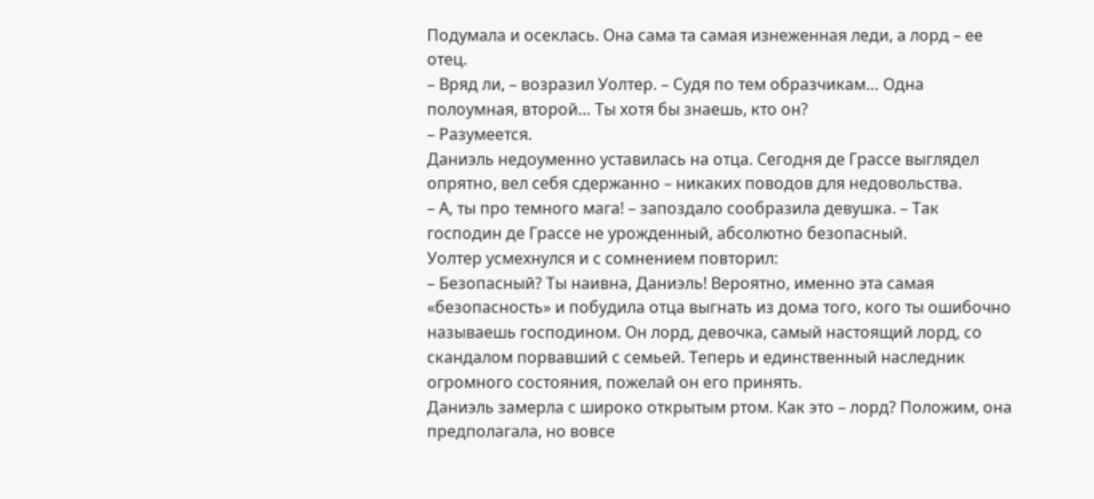Подумала и осеклась. Она сама та самая изнеженная леди, а лорд – ее отец.
– Вряд ли, – возразил Уолтер. – Судя по тем образчикам… Одна полоумная, второй… Ты хотя бы знаешь, кто он?
– Разумеется.
Даниэль недоуменно уставилась на отца. Сегодня де Грассе выглядел опрятно, вел себя сдержанно – никаких поводов для недовольства.
– А, ты про темного мага! – запоздало сообразила девушка. – Так господин де Грассе не урожденный, абсолютно безопасный.
Уолтер усмехнулся и с сомнением повторил:
– Безопасный? Ты наивна, Даниэль! Вероятно, именно эта самая «безопасность» и побудила отца выгнать из дома того, кого ты ошибочно называешь господином. Он лорд, девочка, самый настоящий лорд, со скандалом порвавший с семьей. Теперь и единственный наследник огромного состояния, пожелай он его принять.
Даниэль замерла с широко открытым ртом. Как это – лорд? Положим, она предполагала, но вовсе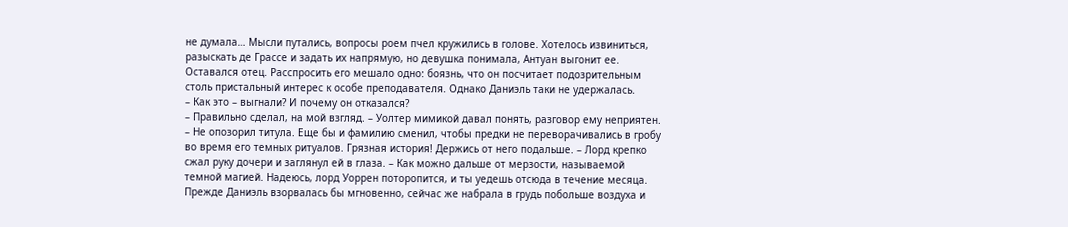не думала… Мысли путались, вопросы роем пчел кружились в голове. Хотелось извиниться, разыскать де Грассе и задать их напрямую, но девушка понимала, Антуан выгонит ее. Оставался отец. Расспросить его мешало одно: боязнь, что он посчитает подозрительным столь пристальный интерес к особе преподавателя. Однако Даниэль таки не удержалась.
– Как это – выгнали? И почему он отказался?
– Правильно сделал, на мой взгляд. – Уолтер мимикой давал понять, разговор ему неприятен. – Не опозорил титула. Еще бы и фамилию сменил, чтобы предки не переворачивались в гробу во время его темных ритуалов. Грязная история! Держись от него подальше. – Лорд крепко сжал руку дочери и заглянул ей в глаза. – Как можно дальше от мерзости, называемой темной магией. Надеюсь, лорд Уоррен поторопится, и ты уедешь отсюда в течение месяца.
Прежде Даниэль взорвалась бы мгновенно, сейчас же набрала в грудь побольше воздуха и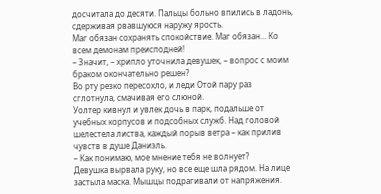досчитала до десяти. Пальцы больно впились в ладонь, сдерживая рвавшуюся наружу ярость.
Маг обязан сохранять спокойствие. Маг обязан… Ко всем демонам преисподней!
– Значит, – хрипло уточнила девушек, – вопрос с моим браком окончательно решен?
Во рту резко пересохло, и леди Отой пару раз сглотнула, смачивая его слюной.
Уолтер кивнул и увлек дочь в парк, подальше от учебных корпусов и подсобных служб. Над головой шелестела листва, каждый порыв ветра – как прилив чувств в душе Даниэль.
– Как понимаю, мое мнение тебя не волнует?
Девушка вырвала руку, но все еще шла рядом. На лице застыла маска. Мышцы подрагивали от напряжения.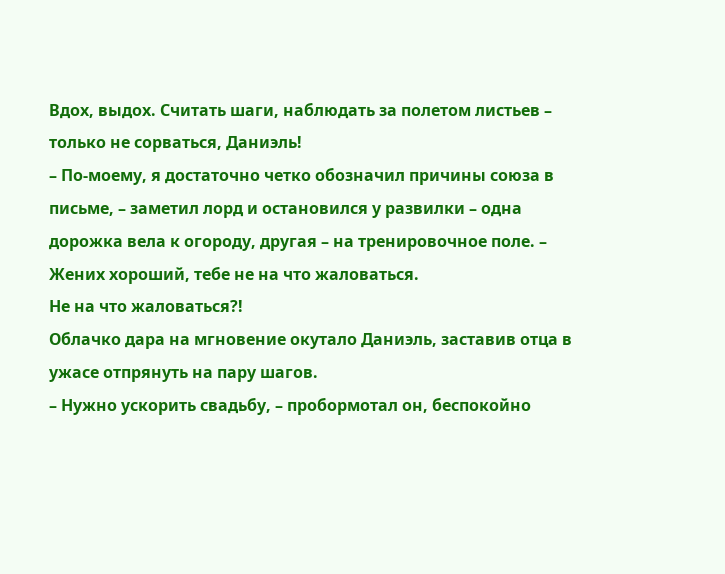Вдох, выдох. Считать шаги, наблюдать за полетом листьев – только не сорваться, Даниэль!
– По-моему, я достаточно четко обозначил причины союза в письме, – заметил лорд и остановился у развилки – одна дорожка вела к огороду, другая – на тренировочное поле. – Жених хороший, тебе не на что жаловаться.
Не на что жаловаться?!
Облачко дара на мгновение окутало Даниэль, заставив отца в ужасе отпрянуть на пару шагов.
– Нужно ускорить свадьбу, – пробормотал он, беспокойно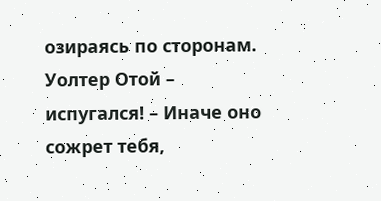озираясь по сторонам. Уолтер Отой – испугался! – Иначе оно сожрет тебя,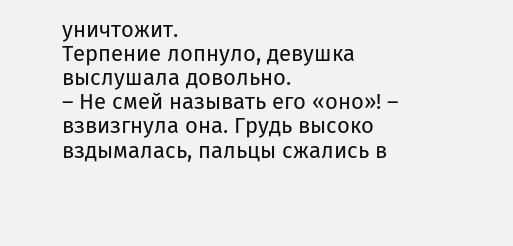уничтожит.
Терпение лопнуло, девушка выслушала довольно.
– Не смей называть его «оно»! – взвизгнула она. Грудь высоко вздымалась, пальцы сжались в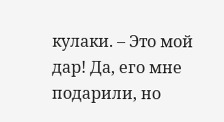кулаки. – Это мой дар! Да, его мне подарили, но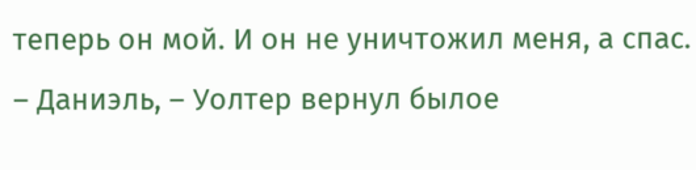теперь он мой. И он не уничтожил меня, а спас.
– Даниэль, – Уолтер вернул былое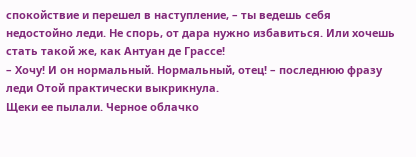спокойствие и перешел в наступление, – ты ведешь себя недостойно леди. Не спорь, от дара нужно избавиться. Или хочешь стать такой же, как Антуан де Грассе!
– Хочу! И он нормальный. Нормальный, отец! – последнюю фразу леди Отой практически выкрикнула.
Щеки ее пылали. Черное облачко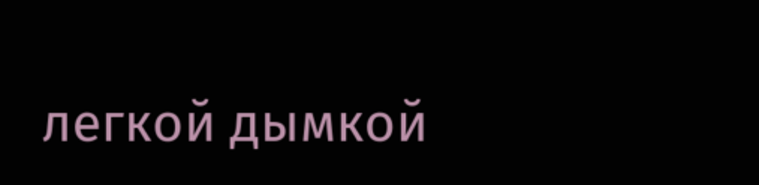легкой дымкой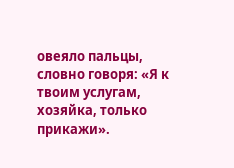овеяло пальцы, словно говоря: «Я к твоим услугам, хозяйка, только прикажи».